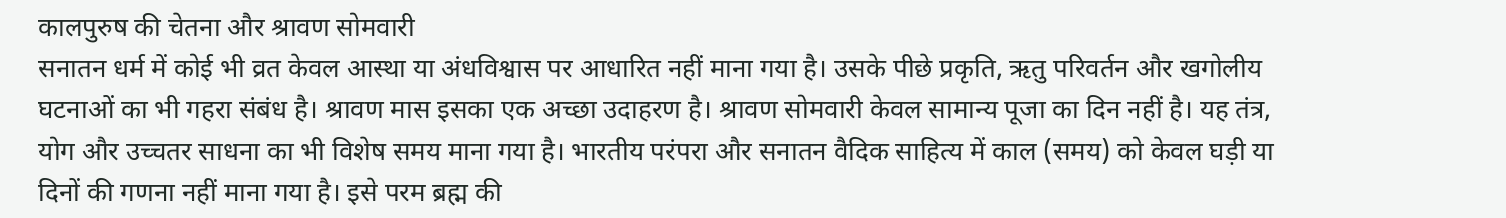कालपुरुष की चेतना और श्रावण सोमवारी
सनातन धर्म में कोई भी व्रत केवल आस्था या अंधविश्वास पर आधारित नहीं माना गया है। उसके पीछे प्रकृति, ऋतु परिवर्तन और खगोलीय घटनाओं का भी गहरा संबंध है। श्रावण मास इसका एक अच्छा उदाहरण है। श्रावण सोमवारी केवल सामान्य पूजा का दिन नहीं है। यह तंत्र, योग और उच्चतर साधना का भी विशेष समय माना गया है। भारतीय परंपरा और सनातन वैदिक साहित्य में काल (समय) को केवल घड़ी या दिनों की गणना नहीं माना गया है। इसे परम ब्रह्म की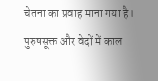चेतना का प्रवाह माना गया है। पुरुषसूक्त और वेदों में काल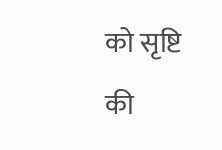को सृष्टि की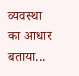व्यवस्था का आधार बताया...